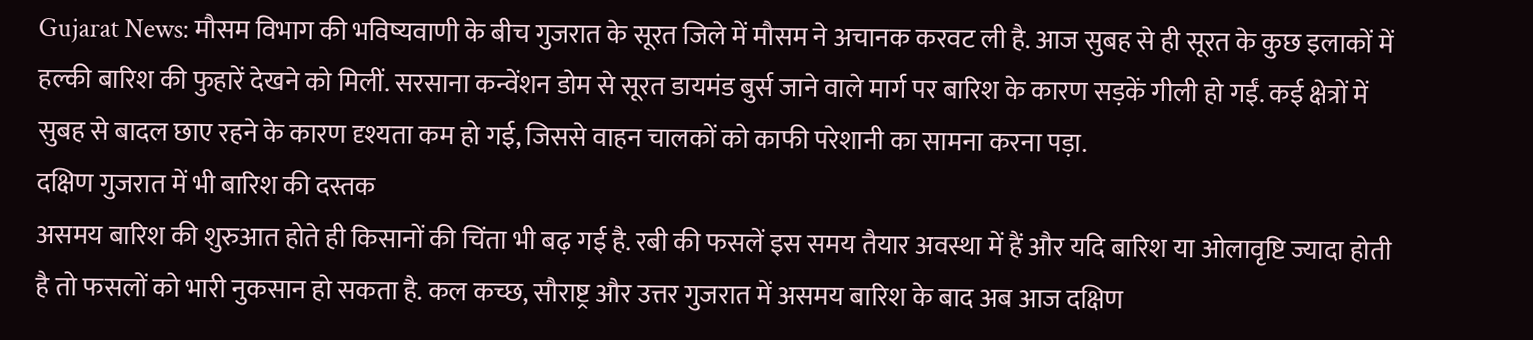Gujarat News: मौसम विभाग की भविष्यवाणी के बीच गुजरात के सूरत जिले में मौसम ने अचानक करवट ली है. आज सुबह से ही सूरत के कुछ इलाकों में हल्की बारिश की फुहारें देखने को मिलीं. सरसाना कन्वेंशन डोम से सूरत डायमंड बुर्स जाने वाले मार्ग पर बारिश के कारण सड़कें गीली हो गईं. कई क्षेत्रों में सुबह से बादल छाए रहने के कारण दृश्यता कम हो गई, जिससे वाहन चालकों को काफी परेशानी का सामना करना पड़ा.
दक्षिण गुजरात में भी बारिश की दस्तक
असमय बारिश की शुरुआत होते ही किसानों की चिंता भी बढ़ गई है. रबी की फसलें इस समय तैयार अवस्था में हैं और यदि बारिश या ओलावृष्टि ज्यादा होती है तो फसलों को भारी नुकसान हो सकता है. कल कच्छ, सौराष्ट्र और उत्तर गुजरात में असमय बारिश के बाद अब आज दक्षिण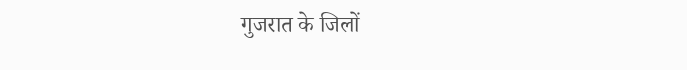गुजरात के जिलों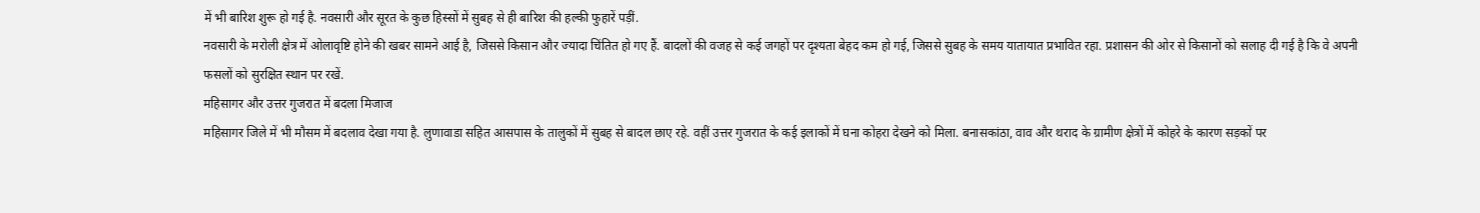में भी बारिश शुरू हो गई है. नवसारी और सूरत के कुछ हिस्सों में सुबह से ही बारिश की हल्की फुहारें पड़ीं.
नवसारी के मरोली क्षेत्र में ओलावृष्टि होने की खबर सामने आई है, जिससे किसान और ज्यादा चिंतित हो गए हैं. बादलों की वजह से कई जगहों पर दृश्यता बेहद कम हो गई, जिससे सुबह के समय यातायात प्रभावित रहा. प्रशासन की ओर से किसानों को सलाह दी गई है कि वे अपनी फसलों को सुरक्षित स्थान पर रखें.
महिसागर और उत्तर गुजरात में बदला मिजाज
महिसागर जिले में भी मौसम में बदलाव देखा गया है. लुणावाडा सहित आसपास के तालुकों में सुबह से बादल छाए रहे. वहीं उत्तर गुजरात के कई इलाकों में घना कोहरा देखने को मिला. बनासकांठा, वाव और थराद के ग्रामीण क्षेत्रों में कोहरे के कारण सड़कों पर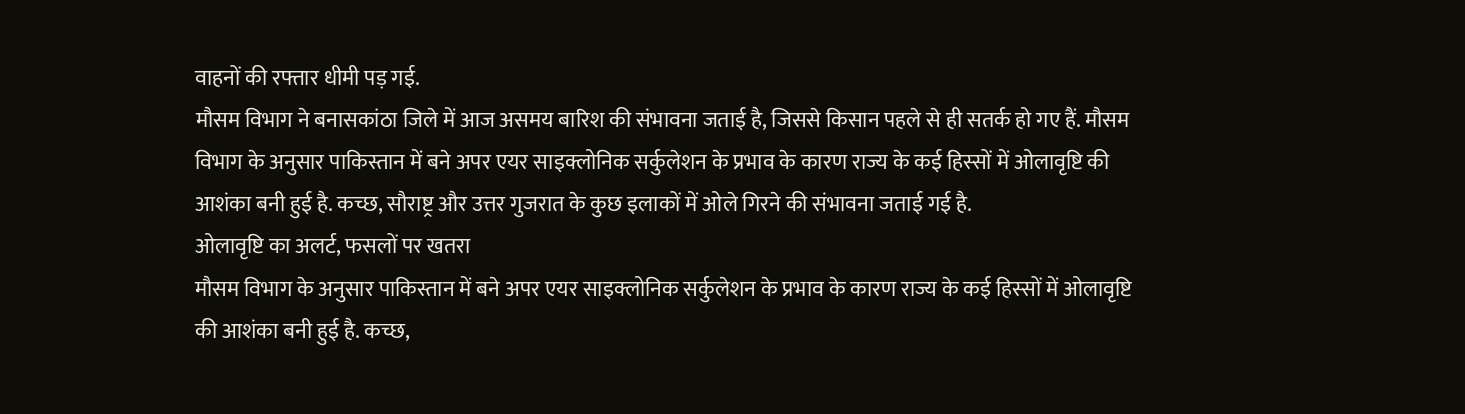वाहनों की रफ्तार धीमी पड़ गई.
मौसम विभाग ने बनासकांठा जिले में आज असमय बारिश की संभावना जताई है, जिससे किसान पहले से ही सतर्क हो गए हैं. मौसम विभाग के अनुसार पाकिस्तान में बने अपर एयर साइक्लोनिक सर्कुलेशन के प्रभाव के कारण राज्य के कई हिस्सों में ओलावृष्टि की आशंका बनी हुई है. कच्छ, सौराष्ट्र और उत्तर गुजरात के कुछ इलाकों में ओले गिरने की संभावना जताई गई है.
ओलावृष्टि का अलर्ट, फसलों पर खतरा
मौसम विभाग के अनुसार पाकिस्तान में बने अपर एयर साइक्लोनिक सर्कुलेशन के प्रभाव के कारण राज्य के कई हिस्सों में ओलावृष्टि की आशंका बनी हुई है. कच्छ,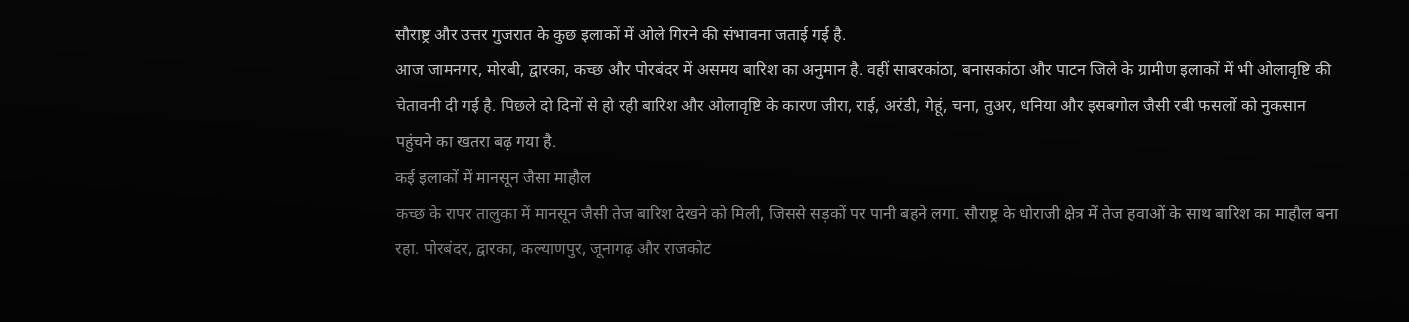सौराष्ट्र और उत्तर गुजरात के कुछ इलाकों में ओले गिरने की संभावना जताई गई है.
आज जामनगर, मोरबी, द्वारका, कच्छ और पोरबंदर में असमय बारिश का अनुमान है. वहीं साबरकांठा, बनासकांठा और पाटन जिले के ग्रामीण इलाकों में भी ओलावृष्टि की चेतावनी दी गई है. पिछले दो दिनों से हो रही बारिश और ओलावृष्टि के कारण जीरा, राई, अरंडी, गेहूं, चना, तुअर, धनिया और इसबगोल जैसी रबी फसलों को नुकसान पहुंचने का खतरा बढ़ गया है.
कई इलाकों में मानसून जैसा माहौल
कच्छ के रापर तालुका में मानसून जैसी तेज बारिश देखने को मिली, जिससे सड़कों पर पानी बहने लगा. सौराष्ट्र के धोराजी क्षेत्र में तेज हवाओं के साथ बारिश का माहौल बना रहा. पोरबंदर, द्वारका, कल्याणपुर, जूनागढ़ और राजकोट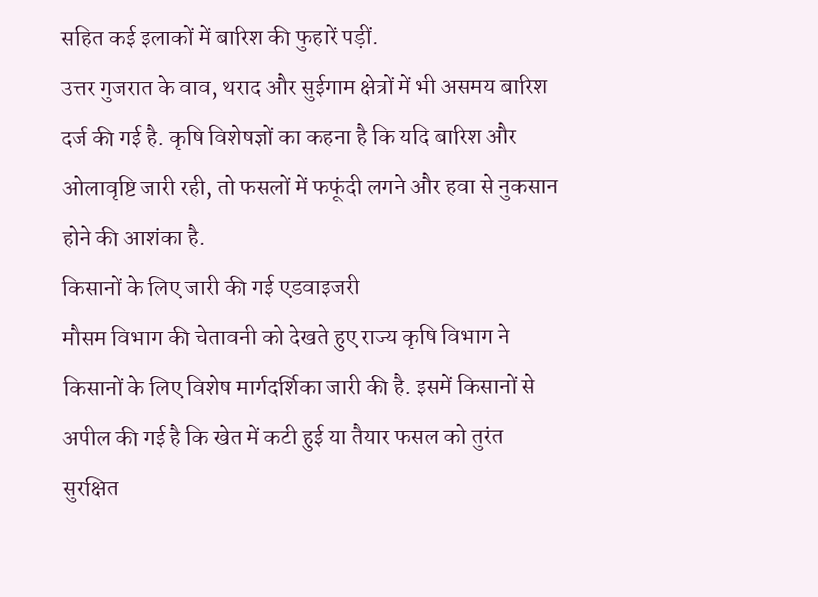सहित कई इलाकों में बारिश की फुहारें पड़ीं.
उत्तर गुजरात के वाव, थराद और सुईगाम क्षेत्रों में भी असमय बारिश दर्ज की गई है. कृषि विशेषज्ञों का कहना है कि यदि बारिश और ओलावृष्टि जारी रही, तो फसलों में फफूंदी लगने और हवा से नुकसान होने की आशंका है.
किसानों के लिए जारी की गई एडवाइजरी
मौसम विभाग की चेतावनी को देखते हुए राज्य कृषि विभाग ने किसानों के लिए विशेष मार्गदर्शिका जारी की है. इसमें किसानों से अपील की गई है कि खेत में कटी हुई या तैयार फसल को तुरंत सुरक्षित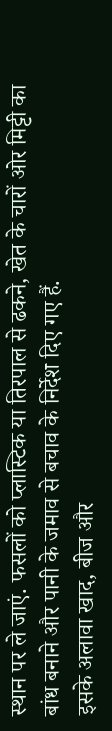स्थान पर ले जाएं. फसलों को प्लास्टिक या तिरपाल से ढकने, खेत के चारों ओर मिट्टी का बांध बनाने और पानी के जमाव से बचाव के निर्देश दिए गए हैं.
इसके अलावा खाद, बीज और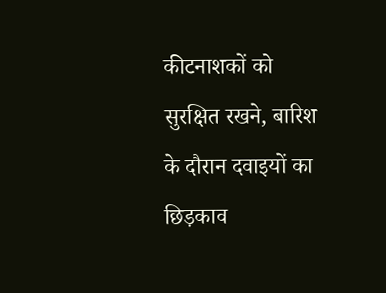कीटनाशकों को सुरक्षित रखने, बारिश के दौरान दवाइयों का छिड़काव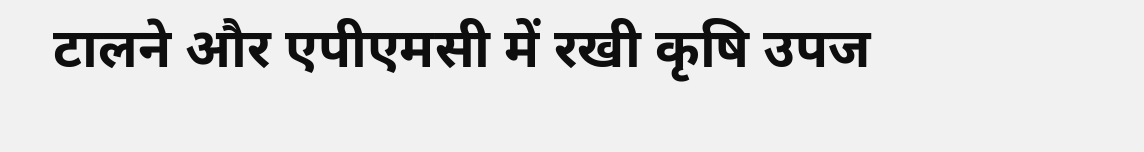टालने और एपीएमसी में रखी कृषि उपज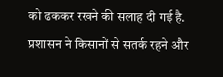को ढककर रखने की सलाह दी गई है. प्रशासन ने किसानों से सतर्क रहने और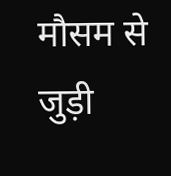मौसम से जुड़ी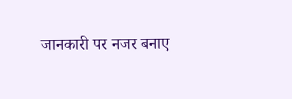जानकारी पर नजर बनाए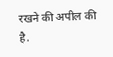रखने की अपील की है.